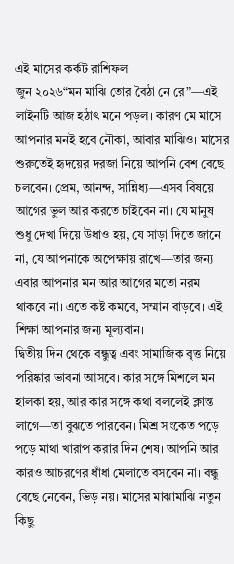এই মাসের কর্কট রাশিফল
জুন ২০২৬“মন মাঝি তোর বৈঠা নে রে”—এই লাইনটি আজ হঠাৎ মনে পড়ল। কারণ মে মাসে আপনার মনই হবে নৌকা, আবার মাঝিও। মাসের শুরুতেই হৃদয়ের দরজা নিয়ে আপনি বেশ বেছে চলবেন। প্রেম, আনন্দ, সান্নিধ্য—এসব বিষয়ে আগের ভুল আর করতে চাইবেন না। যে মানুষ শুধু দেখা দিয়ে উধাও হয়, যে সাড়া দিতে জানে না, যে আপনাকে অপেক্ষায় রাখে—তার জন্য এবার আপনার মন আর আগের মতো নরম থাকবে না। এতে কষ্ট কমবে, সম্মান বাড়বে। এই শিক্ষা আপনার জন্য মূল্যবান।
দ্বিতীয় দিন থেকে বন্ধুত্ব এবং সামাজিক বৃত্ত নিয়ে পরিষ্কার ভাবনা আসবে। কার সঙ্গে মিশলে মন হালকা হয়, আর কার সঙ্গে কথা বললেই ক্লান্ত লাগে—তা বুঝতে পারবেন। মিশ্র সংকেত পড়ে পড়ে মাথা খারাপ করার দিন শেষ। আপনি আর কারও আচরণের ধাঁধা মেলাতে বসবেন না। বন্ধু বেছে নেবেন, ভিড় নয়। মাসের মাঝামাঝি নতুন কিছু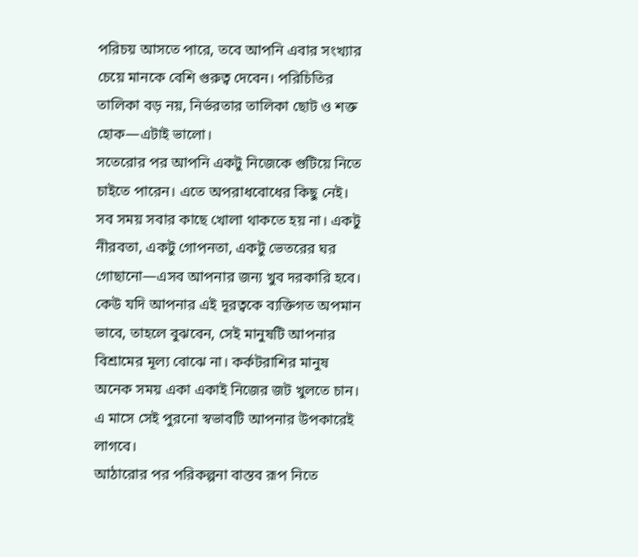পরিচয় আসতে পারে, তবে আপনি এবার সংখ্যার চেয়ে মানকে বেশি গুরুত্ব দেবেন। পরিচিতির তালিকা বড় নয়, নির্ভরতার তালিকা ছোট ও শক্ত হোক—এটাই ভালো।
সতেরোর পর আপনি একটু নিজেকে গুটিয়ে নিতে চাইতে পারেন। এতে অপরাধবোধের কিছু নেই। সব সময় সবার কাছে খোলা থাকতে হয় না। একটু নীরবতা, একটু গোপনতা, একটু ভেতরের ঘর গোছানো—এসব আপনার জন্য খুব দরকারি হবে। কেউ যদি আপনার এই দূরত্বকে ব্যক্তিগত অপমান ভাবে, তাহলে বুঝবেন, সেই মানুষটি আপনার বিশ্রামের মূল্য বোঝে না। কর্কটরাশির মানুষ অনেক সময় একা একাই নিজের জট খুলতে চান। এ মাসে সেই পুরনো স্বভাবটি আপনার উপকারেই লাগবে।
আঠারোর পর পরিকল্পনা বাস্তব রূপ নিতে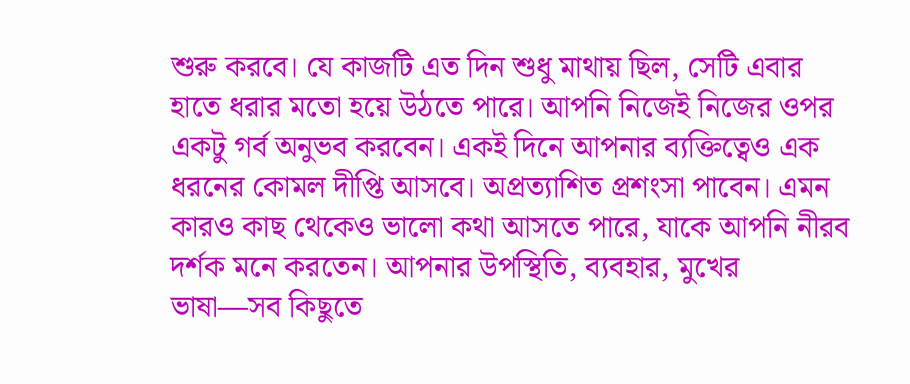শুরু করবে। যে কাজটি এত দিন শুধু মাথায় ছিল, সেটি এবার হাতে ধরার মতো হয়ে উঠতে পারে। আপনি নিজেই নিজের ওপর একটু গর্ব অনুভব করবেন। একই দিনে আপনার ব্যক্তিত্বেও এক ধরনের কোমল দীপ্তি আসবে। অপ্রত্যাশিত প্রশংসা পাবেন। এমন কারও কাছ থেকেও ভালো কথা আসতে পারে, যাকে আপনি নীরব দর্শক মনে করতেন। আপনার উপস্থিতি, ব্যবহার, মুখের ভাষা—সব কিছুতে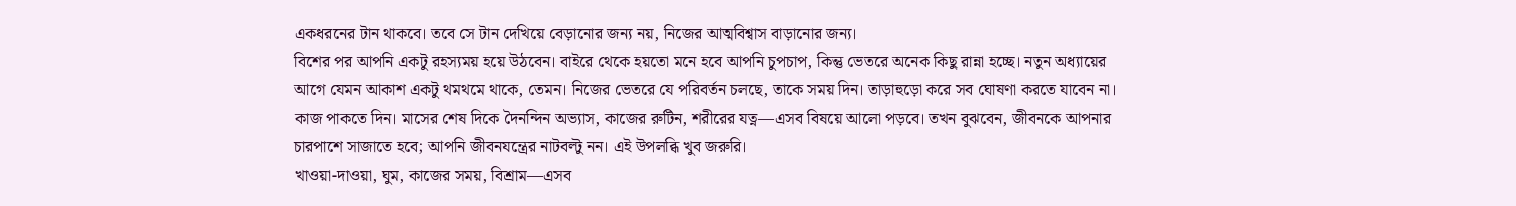একধরনের টান থাকবে। তবে সে টান দেখিয়ে বেড়ানোর জন্য নয়, নিজের আত্মবিশ্বাস বাড়ানোর জন্য।
বিশের পর আপনি একটু রহস্যময় হয়ে উঠবেন। বাইরে থেকে হয়তো মনে হবে আপনি চুপচাপ, কিন্তু ভেতরে অনেক কিছু রান্না হচ্ছে। নতুন অধ্যায়ের আগে যেমন আকাশ একটু থমথমে থাকে, তেমন। নিজের ভেতরে যে পরিবর্তন চলছে, তাকে সময় দিন। তাড়াহুড়ো করে সব ঘোষণা করতে যাবেন না। কাজ পাকতে দিন। মাসের শেষ দিকে দৈনন্দিন অভ্যাস, কাজের রুটিন, শরীরের যত্ন—এসব বিষয়ে আলো পড়বে। তখন বুঝবেন, জীবনকে আপনার চারপাশে সাজাতে হবে; আপনি জীবনযন্ত্রের নাটবল্টু নন। এই উপলব্ধি খুব জরুরি।
খাওয়া-দাওয়া, ঘুম, কাজের সময়, বিশ্রাম—এসব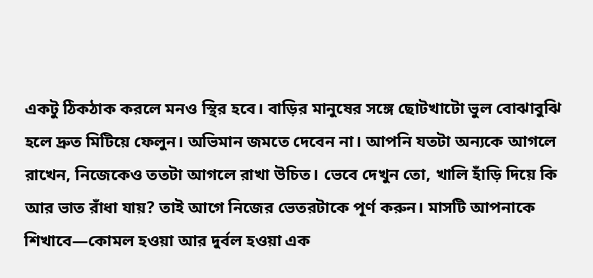একটু ঠিকঠাক করলে মনও স্থির হবে। বাড়ির মানুষের সঙ্গে ছোটখাটো ভুল বোঝাবুঝি হলে দ্রুত মিটিয়ে ফেলুন। অভিমান জমতে দেবেন না। আপনি যতটা অন্যকে আগলে রাখেন, নিজেকেও ততটা আগলে রাখা উচিত। ভেবে দেখুন তো, খালি হাঁড়ি দিয়ে কি আর ভাত রাঁধা যায়? তাই আগে নিজের ভেতরটাকে পূর্ণ করুন। মাসটি আপনাকে শিখাবে—কোমল হওয়া আর দুর্বল হওয়া এক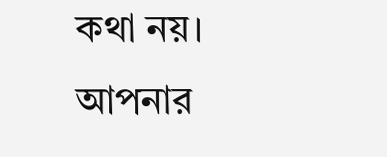কথা নয়। আপনার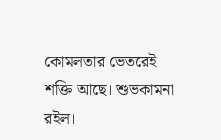কোমলতার ভেতরেই শক্তি আছে। শুভকামনা রইল।